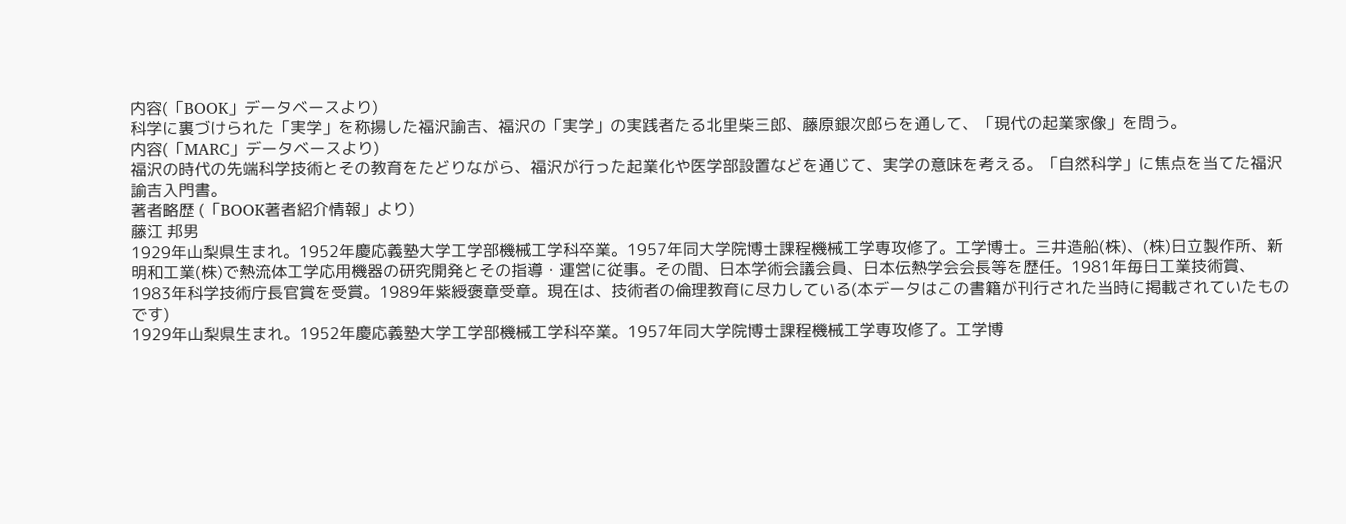内容(「BOOK」データベースより)
科学に裏づけられた「実学」を称揚した福沢諭吉、福沢の「実学」の実践者たる北里柴三郎、藤原銀次郎らを通して、「現代の起業家像」を問う。
内容(「MARC」データベースより)
福沢の時代の先端科学技術とその教育をたどりながら、福沢が行った起業化や医学部設置などを通じて、実学の意味を考える。「自然科学」に焦点を当てた福沢諭吉入門書。
著者略歴 (「BOOK著者紹介情報」より)
藤江 邦男
1929年山梨県生まれ。1952年慶応義塾大学工学部機械工学科卒業。1957年同大学院博士課程機械工学専攻修了。工学博士。三井造船(株)、(株)日立製作所、新明和工業(株)で熱流体工学応用機器の研究開発とその指導・運営に従事。その間、日本学術会議会員、日本伝熱学会会長等を歴任。1981年毎日工業技術賞、1983年科学技術庁長官賞を受賞。1989年紫綬褒章受章。現在は、技術者の倫理教育に尽力している(本データはこの書籍が刊行された当時に掲載されていたものです)
1929年山梨県生まれ。1952年慶応義塾大学工学部機械工学科卒業。1957年同大学院博士課程機械工学専攻修了。工学博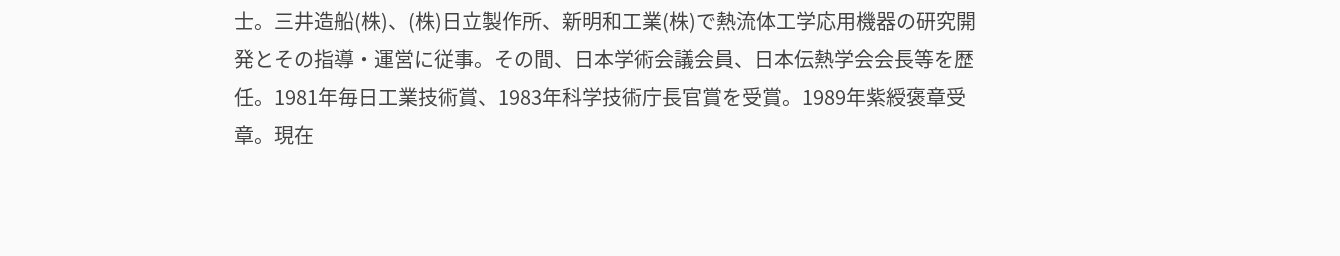士。三井造船(株)、(株)日立製作所、新明和工業(株)で熱流体工学応用機器の研究開発とその指導・運営に従事。その間、日本学術会議会員、日本伝熱学会会長等を歴任。1981年毎日工業技術賞、1983年科学技術庁長官賞を受賞。1989年紫綬褒章受章。現在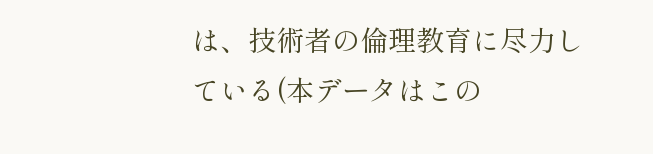は、技術者の倫理教育に尽力している(本データはこの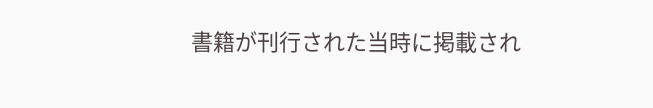書籍が刊行された当時に掲載され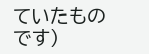ていたものです)